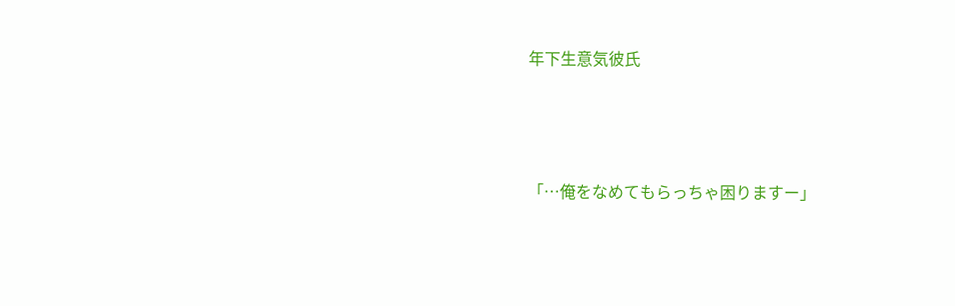年下生意気彼氏



「…俺をなめてもらっちゃ困りますー」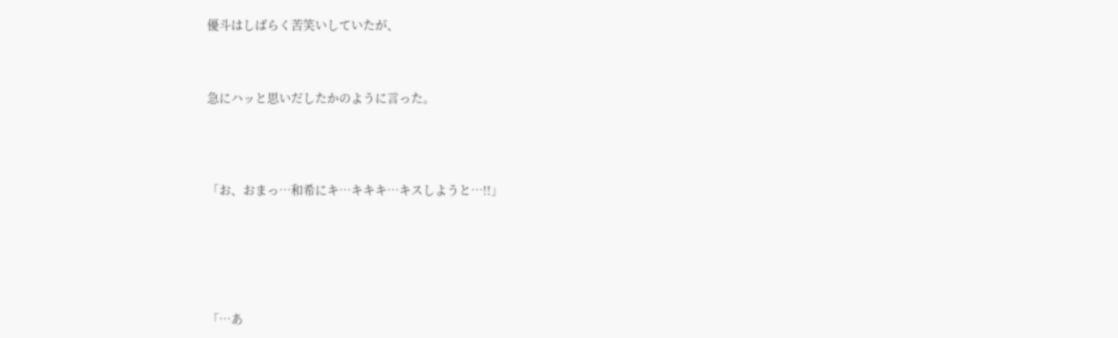優斗はしばらく苦笑いしていたが、



急にハッと思いだしたかのように言った。




「お、おまっ…和希にキ…キキキ…キスしようと…!!」






「…あ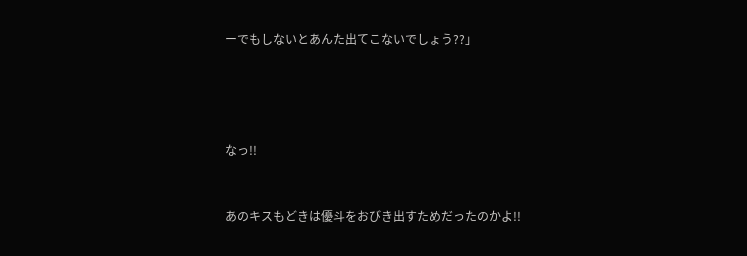ーでもしないとあんた出てこないでしょう??」




なっ!!


あのキスもどきは優斗をおびき出すためだったのかよ!!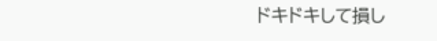ドキドキして損し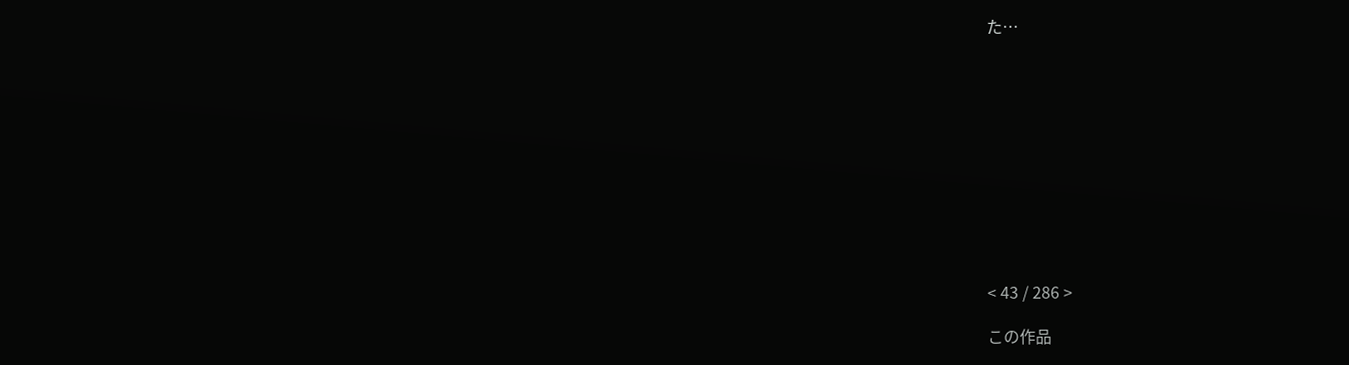た…











< 43 / 286 >

この作品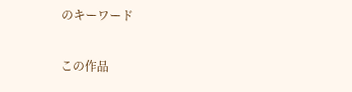のキーワード

この作品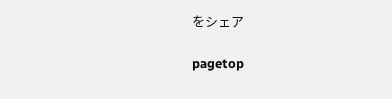をシェア

pagetop